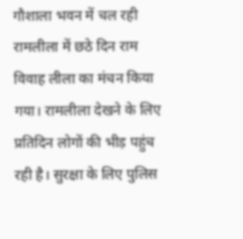गौशाला भवन में चल रही रामलीला में छठे दिन राम विवाह लीला का मंचन किया गया। रामलीला देखने के लिए प्रतिदिन लोगों की भीड़ पहुंच रही है। सुरक्षा के लिए पुलिस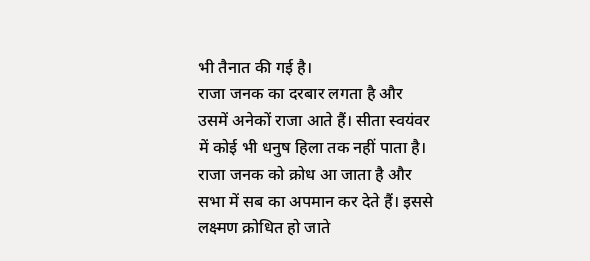भी तैनात की गई है।
राजा जनक का दरबार लगता है और उसमें अनेकों राजा आते हैं। सीता स्वयंवर में कोई भी धनुष हिला तक नहीं पाता है। राजा जनक को क्रोध आ जाता है और सभा में सब का अपमान कर देते हैं। इससे लक्ष्मण क्रोधित हो जाते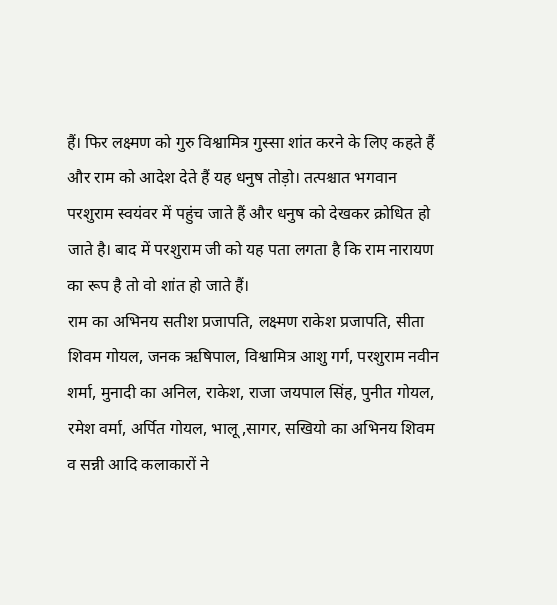हैं। फिर लक्ष्मण को गुरु विश्वामित्र गुस्सा शांत करने के लिए कहते हैं और राम को आदेश देते हैं यह धनुष तोड़ो। तत्पश्चात भगवान परशुराम स्वयंवर में पहुंच जाते हैं और धनुष को देखकर क्रोधित हो जाते है। बाद में परशुराम जी को यह पता लगता है कि राम नारायण का रूप है तो वो शांत हो जाते हैं।
राम का अभिनय सतीश प्रजापति, लक्ष्मण राकेश प्रजापति, सीता शिवम गोयल, जनक ऋषिपाल, विश्वामित्र आशु गर्ग, परशुराम नवीन शर्मा, मुनादी का अनिल, राकेश, राजा जयपाल सिंह, पुनीत गोयल, रमेश वर्मा, अर्पित गोयल, भालू ,सागर, सखियो का अभिनय शिवम व सन्नी आदि कलाकारों ने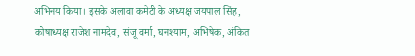अभिनय किया। इसके अलावा कमेटी के अध्यक्ष जयपाल सिंह, कोषाध्यक्ष राजेश नामदेव, संजू वर्मा, घनश्याम, अभिषेक, अंकित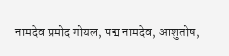नामदेव प्रमोद गोयल, पद्म नामदेव, आशुतोष,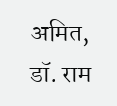अमित, डॉ. राम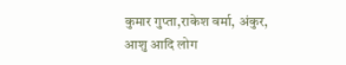कुमार गुप्ता,राकेश वर्मा, अंकुर, आशु आदि लोग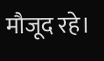मौजूद रहे।